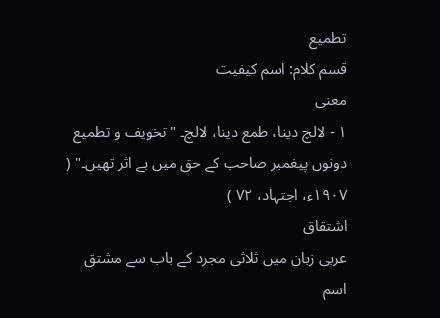تطمیع
قسم کلام: اسم کیفیت
معنی
١ - لالچ دینا، طمع دینا، لالچ۔ "تخویف و تطمیع دونوں پیغمبر صاحب کے حق میں بے اثر تھیں۔" ( ١٩٠٧ء، اجتہاد، ٧٢ )
اشتقاق
عربی زبان میں ثلاثی مجرد کے باب سے مشتق اسم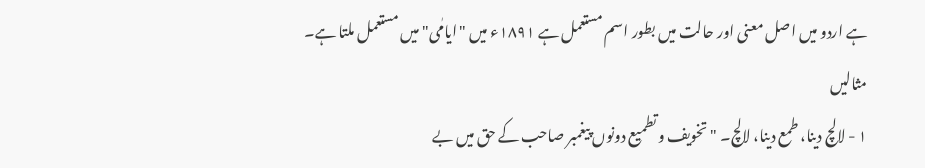ہے اردو میں اصل معنی اور حالت میں بطور اسم مستعمل ہے ١٨٩١ء میں "ایامٰی" میں مستعمل ملتا ہے۔
مثالیں
١ - لالچ دینا، طمع دینا، لالچ۔ "تخویف و تطمیع دونوں پیغمبر صاحب کے حق میں بے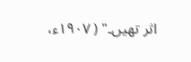اثر تھیں۔" ( ١٩٠٧ء،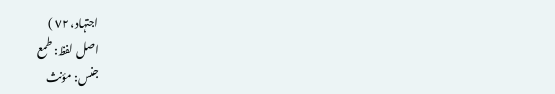اجتہاد، ٧٢ )
اصل لفظ: طمع
جنس: مؤنث